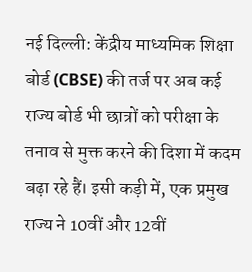नई दिल्ली: केंद्रीय माध्यमिक शिक्षा बोर्ड (CBSE) की तर्ज पर अब कई राज्य बोर्ड भी छात्रों को परीक्षा के तनाव से मुक्त करने की दिशा में कदम बढ़ा रहे हैं। इसी कड़ी में, एक प्रमुख राज्य ने 10वीं और 12वीं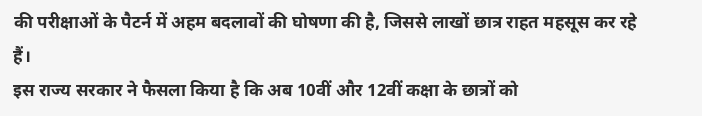की परीक्षाओं के पैटर्न में अहम बदलावों की घोषणा की है, जिससे लाखों छात्र राहत महसूस कर रहे हैं।
इस राज्य सरकार ने फैसला किया है कि अब 10वीं और 12वीं कक्षा के छात्रों को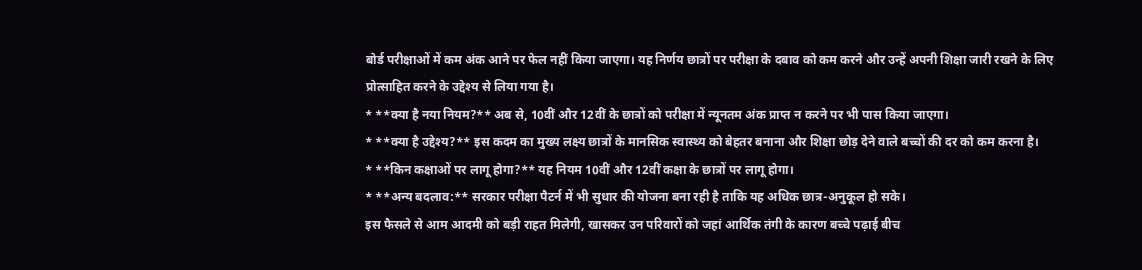बोर्ड परीक्षाओं में कम अंक आने पर फेल नहीं किया जाएगा। यह निर्णय छात्रों पर परीक्षा के दबाव को कम करने और उन्हें अपनी शिक्षा जारी रखने के लिए प्रोत्साहित करने के उद्देश्य से लिया गया है।
* **क्या है नया नियम?** अब से, 10वीं और 12वीं के छात्रों को परीक्षा में न्यूनतम अंक प्राप्त न करने पर भी पास किया जाएगा।
* **क्या है उद्देश्य?** इस कदम का मुख्य लक्ष्य छात्रों के मानसिक स्वास्थ्य को बेहतर बनाना और शिक्षा छोड़ देने वाले बच्चों की दर को कम करना है।
* **किन कक्षाओं पर लागू होगा?** यह नियम 10वीं और 12वीं कक्षा के छात्रों पर लागू होगा।
* **अन्य बदलाव:** सरकार परीक्षा पैटर्न में भी सुधार की योजना बना रही है ताकि यह अधिक छात्र-अनुकूल हो सके।
इस फैसले से आम आदमी को बड़ी राहत मिलेगी, खासकर उन परिवारों को जहां आर्थिक तंगी के कारण बच्चे पढ़ाई बीच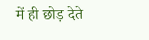में ही छोड़ देते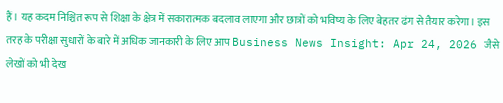हैं। यह कदम निश्चित रूप से शिक्षा के क्षेत्र में सकारात्मक बदलाव लाएगा और छात्रों को भविष्य के लिए बेहतर ढंग से तैयार करेगा। इस तरह के परीक्षा सुधारों के बारे में अधिक जानकारी के लिए आप Business News Insight: Apr 24, 2026 जैसे लेखों को भी देख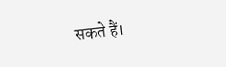सकते हैं।